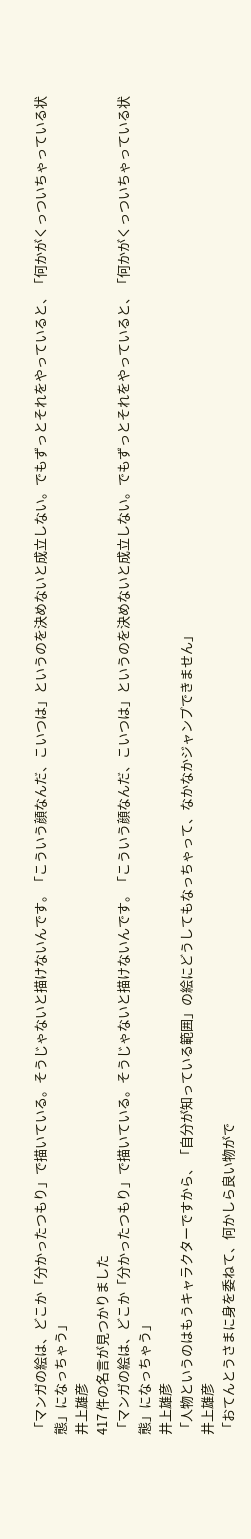「マンガの絵は、どこか「分かったつもり」で描いている。そうじゃないと描けないんです。「こういう顔なんだ、こいつは」というのを決めないと成立しない。でもずっとそれをやっていると、「何かがくっついちゃっている状態」になっちゃう」
井上雄彦
417 件の名言が見つかりました
「マンガの絵は、どこか「分かったつもり」で描いている。そうじゃないと描けないんです。「こういう顔なんだ、こいつは」というのを決めないと成立しない。でもずっとそれをやっていると、「何かがくっついちゃっている状態」になっちゃう」
井上雄彦
「人物というのはもうキャラクターですから、「自分が知っている範囲」の絵にどうしてもなっちゃって、なかなかジャンプできません」
井上雄彦
「おてんとうさまに身を委ねて、何かしら良い物がで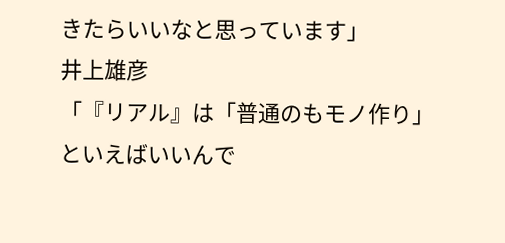きたらいいなと思っています」
井上雄彦
「『リアル』は「普通のもモノ作り」といえばいいんで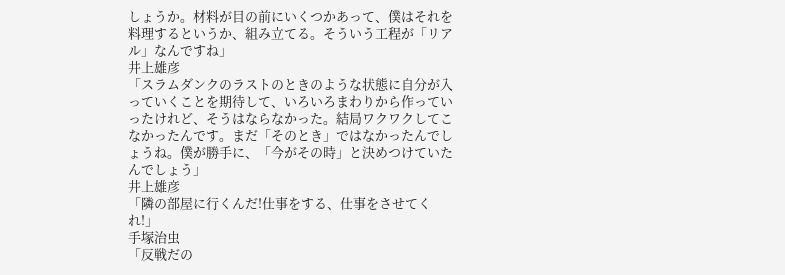しょうか。材料が目の前にいくつかあって、僕はそれを料理するというか、組み立てる。そういう工程が「リアル」なんですね」
井上雄彦
「スラムダンクのラストのときのような状態に自分が入っていくことを期待して、いろいろまわりから作っていったけれど、そうはならなかった。結局ワクワクしてこなかったんです。まだ「そのとき」ではなかったんでしょうね。僕が勝手に、「今がその時」と決めつけていたんでしょう」
井上雄彦
「隣の部屋に行くんだ!仕事をする、仕事をさせてくれ!」
手塚治虫
「反戦だの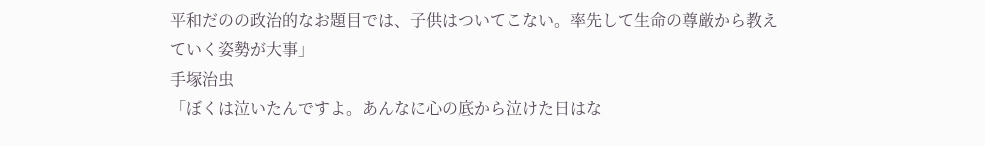平和だのの政治的なお題目では、子供はついてこない。率先して生命の尊厳から教えていく姿勢が大事」
手塚治虫
「ぼくは泣いたんですよ。あんなに心の底から泣けた日はな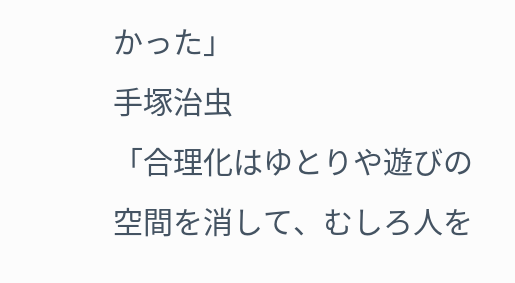かった」
手塚治虫
「合理化はゆとりや遊びの空間を消して、むしろ人を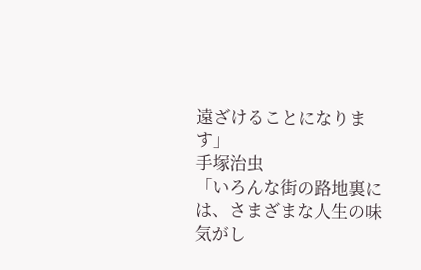遠ざけることになります」
手塚治虫
「いろんな街の路地裏には、さまざまな人生の味気がし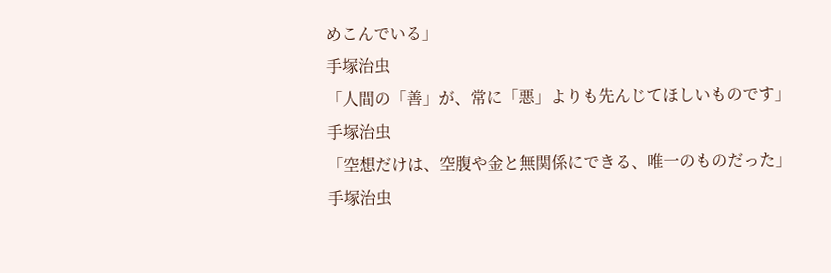めこんでいる」
手塚治虫
「人間の「善」が、常に「悪」よりも先んじてほしいものです」
手塚治虫
「空想だけは、空腹や金と無関係にできる、唯一のものだった」
手塚治虫